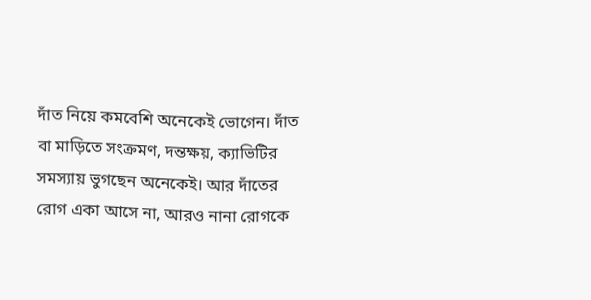দাঁত নিয়ে কমবেশি অনেকেই ভোগেন। দাঁত বা মাড়িতে সংক্রমণ, দন্তক্ষয়, ক্যাভিটির সমস্যায় ভুগছেন অনেকেই। আর দাঁতের রোগ একা আসে না, আরও নানা রোগকে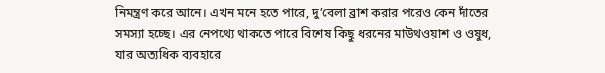নিমন্ত্রণ করে আনে। এখন মনে হতে পারে, দু’বেলা ব্রাশ করার পরেও কেন দাঁতের সমস্যা হচ্ছে। এর নেপথ্যে থাকতে পারে বিশেষ কিছু ধরনের মাউথওয়াশ ও ওষুধ, যার অত্যধিক ব্যবহারে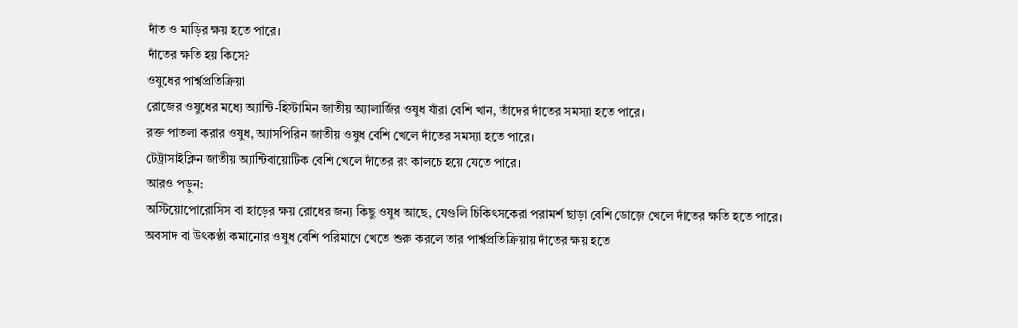দাঁত ও মাড়ির ক্ষয় হতে পারে।
দাঁতের ক্ষতি হয় কিসে?
ওষুধের পার্শ্বপ্রতিক্রিয়া
রোজের ওষুধের মধ্যে অ্যান্টি-হিস্টামিন জাতীয় অ্যালার্জির ওষুধ যাঁরা বেশি খান, তাঁদের দাঁতের সমস্যা হতে পারে।
রক্ত পাতলা করার ওষুধ, অ্যাসপিরিন জাতীয় ওষুধ বেশি খেলে দাঁতের সমস্যা হতে পারে।
টেট্রাসাইক্লিন জাতীয় অ্যান্টিবায়োটিক বেশি খেলে দাঁতের রং কালচে হয়ে যেতে পারে।
আরও পড়ুন:
অস্টিয়োপোরোসিস বা হাড়ের ক্ষয় রোধের জন্য কিছু ওষুধ আছে, যেগুলি চিকিৎসকেরা পরামর্শ ছাড়া বেশি ডোজ়ে খেলে দাঁতের ক্ষতি হতে পারে।
অবসাদ বা উৎকণ্ঠা কমানোর ওষুধ বেশি পরিমাণে খেতে শুরু করলে তার পার্শ্বপ্রতিক্রিয়ায় দাঁতের ক্ষয় হতে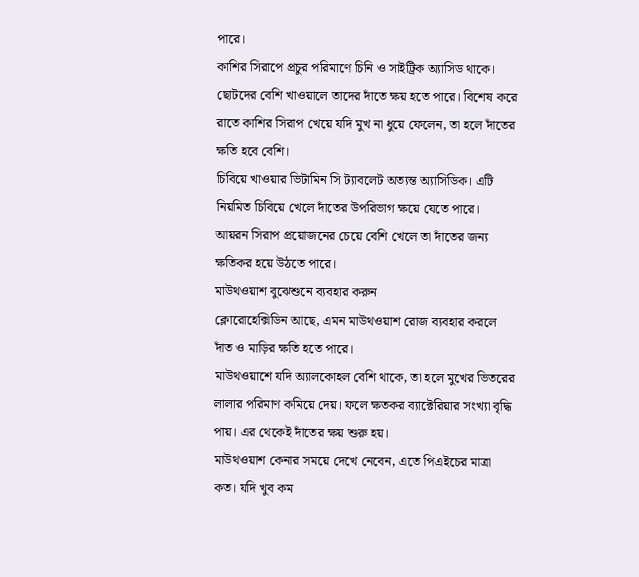পারে।
কাশির সিরাপে প্রচুর পরিমাণে চিনি ও সাইট্রিক অ্যাসিড থাকে। ছোটদের বেশি খাওয়ালে তাদের দাঁতে ক্ষয় হতে পারে। বিশেষ করে রাতে কাশির সিরাপ খেয়ে যদি মুখ না ধুয়ে ফেলেন, তা হলে দাঁতের ক্ষতি হবে বেশি।
চিবিয়ে খাওয়ার ভিটামিন সি ট্যাবলেট অত্যন্ত অ্যাসিডিক। এটি নিয়মিত চিবিয়ে খেলে দাঁতের উপরিভাগ ক্ষয়ে যেতে পারে।
আয়রন সিরাপ প্রয়োজনের চেয়ে বেশি খেলে তা দাঁতের জন্য ক্ষতিকর হয়ে উঠতে পারে।
মাউথওয়াশ বুঝেশুনে ব্যবহার করুন
ক্লোরোহেক্সিডিন আছে, এমন মাউথওয়াশ রোজ ব্যবহার করলে দাঁত ও মাড়ির ক্ষতি হতে পারে।
মাউথওয়াশে যদি অ্যালকোহল বেশি থাকে, তা হলে মুখের ভিতরের লালার পরিমাণ কমিয়ে দেয়। ফলে ক্ষতকর ব্যাক্টেরিয়ার সংখ্যা বৃদ্ধি পায়। এর থেকেই দাঁতের ক্ষয় শুরু হয়।
মাউথওয়াশ কেনার সময়ে দেখে নেবেন, এতে পিএইচের মাত্রা কত। যদি খুব কম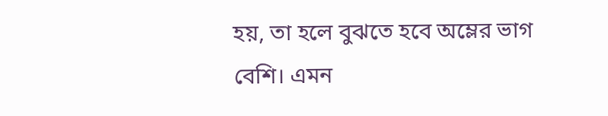হয়, তা হলে বুঝতে হবে অম্লের ভাগ বেশি। এমন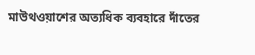মাউথওয়াশের অত্যধিক ব্যবহারে দাঁতের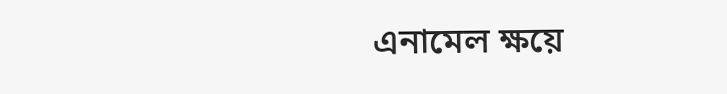এনামেল ক্ষয়ে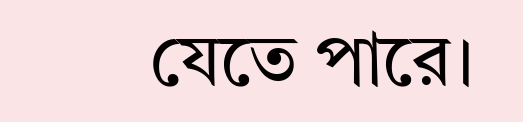যেতে পারে।